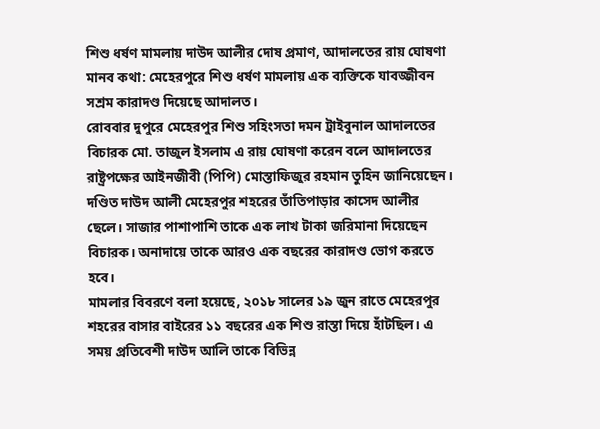শিশু ধর্ষণ মামলায় দাউদ আলীর দোষ প্রমাণ, আদালতের রায় ঘোষণা
মানব কথা: মেহেরপুরে শিশু ধর্ষণ মামলায় এক ব্যক্তিকে যাবজ্জীবন সশ্রম কারাদণ্ড দিয়েছে আদালত।
রোববার দুপুরে মেহেরপুর শিশু সহিংসতা দমন ট্রাইবুনাল আদালতের বিচারক মো. তাজুল ইসলাম এ রায় ঘোষণা করেন বলে আদালতের রাষ্ট্রপক্ষের আইনজীবী (পিপি) মোস্তাফিজুর রহমান তুহিন জানিয়েছেন।
দণ্ডিত দাউদ আলী মেহেরপুর শহরের তাঁতিপাড়ার কাসেদ আলীর ছেলে। সাজার পাশাপাশি তাকে এক লাখ টাকা জরিমানা দিয়েছেন বিচারক। অনাদায়ে তাকে আরও এক বছরের কারাদণ্ড ভোগ করতে হবে।
মামলার বিবরণে বলা হয়েছে, ২০১৮ সালের ১৯ জুন রাতে মেহেরপুর শহরের বাসার বাইরের ১১ বছরের এক শিশু রাস্তা দিয়ে হাঁটছিল। এ সময় প্রতিবেশী দাউদ আলি তাকে বিভিন্ন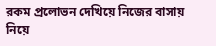রকম প্রলোভন দেখিয়ে নিজের বাসায় নিয়ে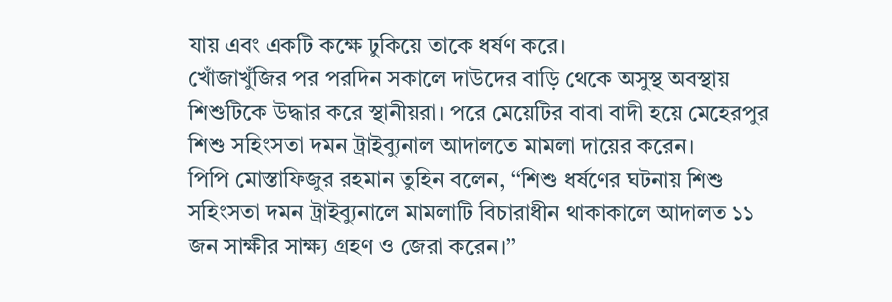যায় এবং একটি কক্ষে ঢুকিয়ে তাকে ধর্ষণ করে।
খোঁজাখুঁজির পর পরদিন সকালে দাউদের বাড়ি থেকে অসুস্থ অবস্থায় শিশুটিকে উদ্ধার করে স্থানীয়রা। পরে মেয়েটির বাবা বাদী হয়ে মেহেরপুর শিশু সহিংসতা দমন ট্রাইব্যুনাল আদালতে মামলা দায়ের করেন।
পিপি মোস্তাফিজুর রহমান তুহিন বলেন, ‘‘শিশু ধর্ষণের ঘটনায় শিশু সহিংসতা দমন ট্রাইব্যুনালে মামলাটি বিচারাধীন থাকাকালে আদালত ১১ জন সাক্ষীর সাক্ষ্য গ্রহণ ও জেরা করেন।’’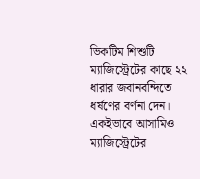ভিকটিম শিশুটি ম্যাজিস্ট্রেটের কাছে ২২ ধারার জবানবন্দিতে ধর্ষণের বর্ণনা দেন। একইভাবে আসামিও ম্যাজিস্ট্রেটের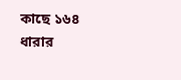কাছে ১৬৪ ধারার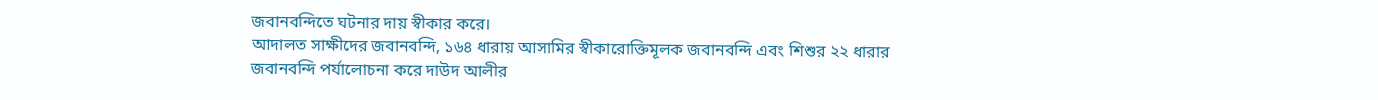জবানবন্দিতে ঘটনার দায় স্বীকার করে।
আদালত সাক্ষীদের জবানবন্দি, ১৬৪ ধারায় আসামির স্বীকারোক্তিমূলক জবানবন্দি এবং শিশুর ২২ ধারার জবানবন্দি পর্যালোচনা করে দাউদ আলীর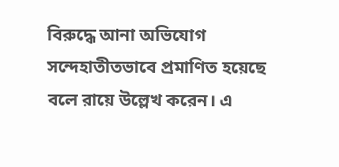বিরুদ্ধে আনা অভিযোগ সন্দেহাতীতভাবে প্রমাণিত হয়েছে বলে রায়ে উল্লেখ করেন। এ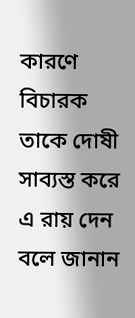কারণে বিচারক তাকে দোষী সাব্যস্ত করে এ রায় দেন বলে জানান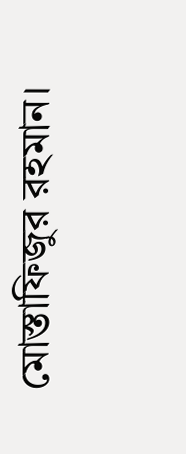মোস্তাফিজুর রহমান।